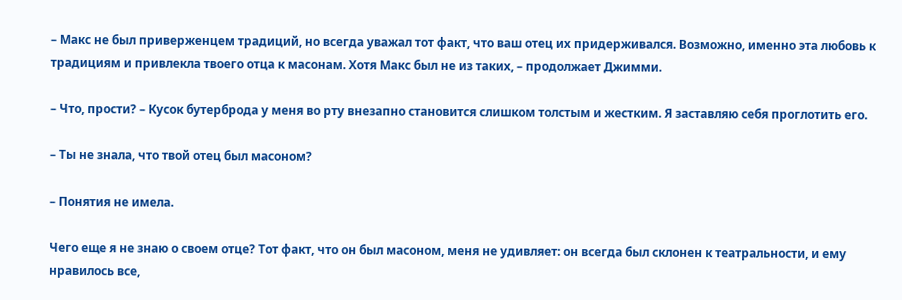– Макс не был приверженцем традиций, но всегда уважал тот факт, что ваш отец их придерживался. Возможно, именно эта любовь к традициям и привлекла твоего отца к масонам. Хотя Макс был не из таких, – продолжает Джимми.

– Что, прости? – Кусок бутерброда у меня во рту внезапно становится слишком толстым и жестким. Я заставляю себя проглотить его.

– Ты не знала, что твой отец был масоном?

– Понятия не имела.

Чего еще я не знаю о своем отце? Тот факт, что он был масоном, меня не удивляет: он всегда был склонен к театральности, и ему нравилось все,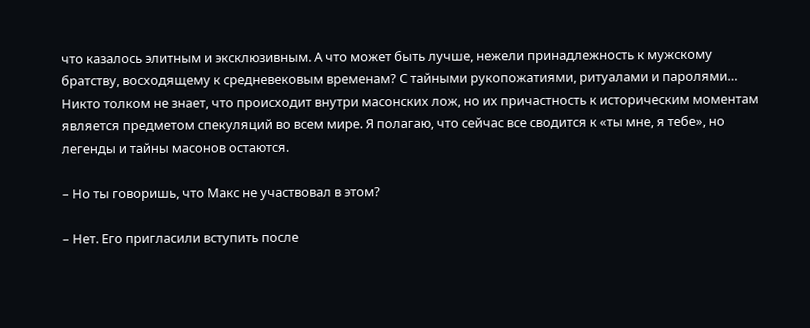что казалось элитным и эксклюзивным. А что может быть лучше, нежели принадлежность к мужскому братству, восходящему к средневековым временам? С тайными рукопожатиями, ритуалами и паролями… Никто толком не знает, что происходит внутри масонских лож, но их причастность к историческим моментам является предметом спекуляций во всем мире. Я полагаю, что сейчас все сводится к «ты мне, я тебе», но легенды и тайны масонов остаются.

– Но ты говоришь, что Макс не участвовал в этом?

– Нет. Его пригласили вступить после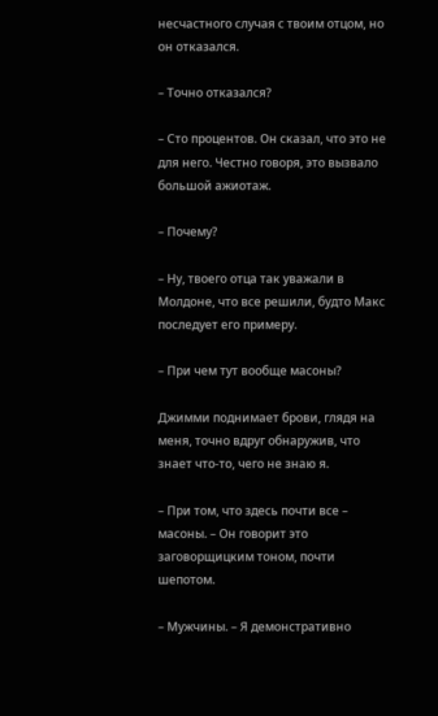несчастного случая с твоим отцом, но он отказался.

– Точно отказался?

– Сто процентов. Он сказал, что это не для него. Честно говоря, это вызвало большой ажиотаж.

– Почему?

– Ну, твоего отца так уважали в Молдоне, что все решили, будто Макс последует его примеру.

– При чем тут вообще масоны?

Джимми поднимает брови, глядя на меня, точно вдруг обнаружив, что знает что-то, чего не знаю я.

– При том, что здесь почти все – масоны. – Он говорит это заговорщицким тоном, почти шепотом.

– Мужчины. – Я демонстративно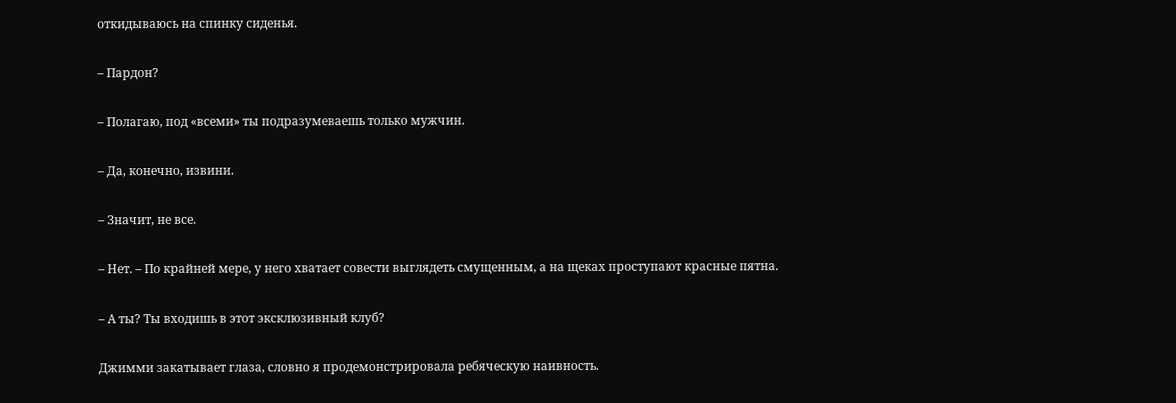откидываюсь на спинку сиденья.

– Пардон?

– Полагаю, под «всеми» ты подразумеваешь только мужчин.

– Да, конечно, извини.

– Значит, не все.

– Нет. – По крайней мере, у него хватает совести выглядеть смущенным, а на щеках проступают красные пятна.

– А ты? Ты входишь в этот эксклюзивный клуб?

Джимми закатывает глаза, словно я продемонстрировала ребяческую наивность.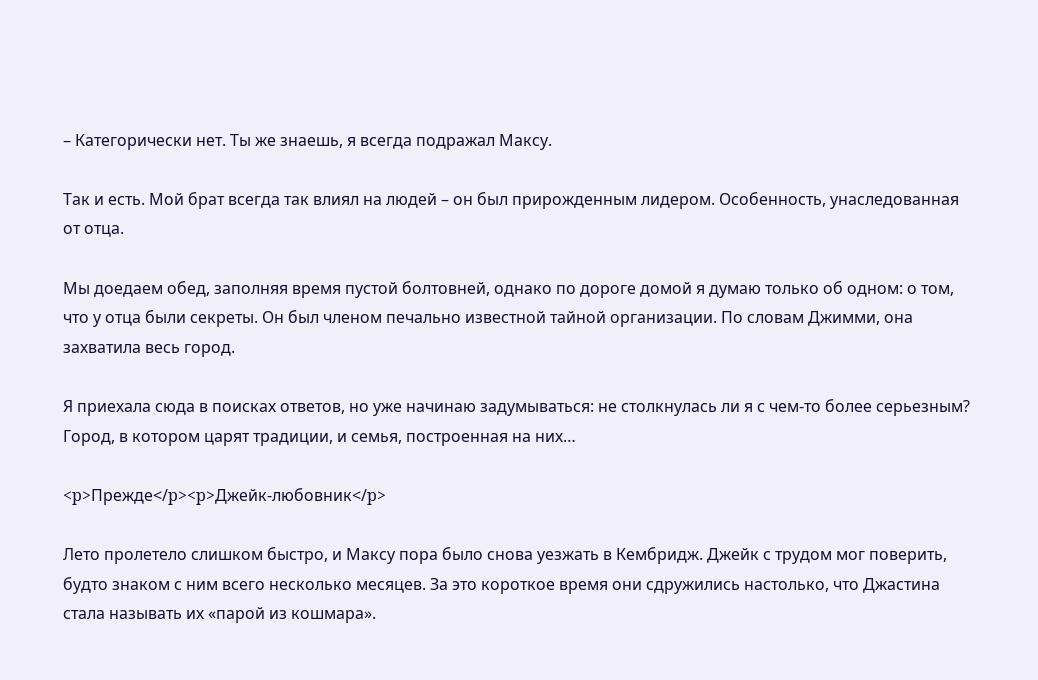– Категорически нет. Ты же знаешь, я всегда подражал Максу.

Так и есть. Мой брат всегда так влиял на людей – он был прирожденным лидером. Особенность, унаследованная от отца.

Мы доедаем обед, заполняя время пустой болтовней, однако по дороге домой я думаю только об одном: о том, что у отца были секреты. Он был членом печально известной тайной организации. По словам Джимми, она захватила весь город.

Я приехала сюда в поисках ответов, но уже начинаю задумываться: не столкнулась ли я с чем-то более серьезным? Город, в котором царят традиции, и семья, построенная на них…

<p>Прежде</p><p>Джейк-любовник</p>

Лето пролетело слишком быстро, и Максу пора было снова уезжать в Кембридж. Джейк с трудом мог поверить, будто знаком с ним всего несколько месяцев. За это короткое время они сдружились настолько, что Джастина стала называть их «парой из кошмара».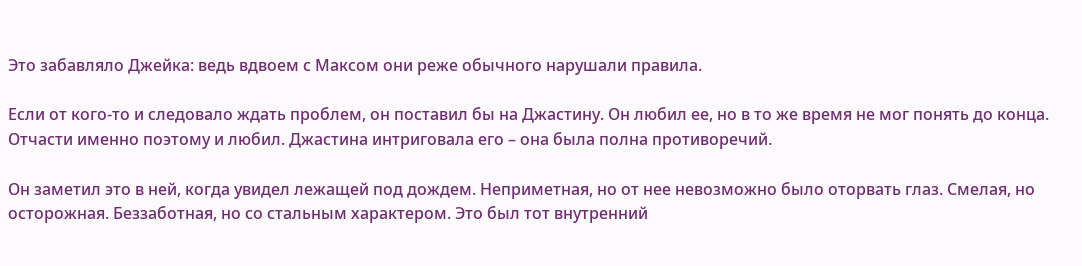Это забавляло Джейка: ведь вдвоем с Максом они реже обычного нарушали правила.

Если от кого-то и следовало ждать проблем, он поставил бы на Джастину. Он любил ее, но в то же время не мог понять до конца. Отчасти именно поэтому и любил. Джастина интриговала его – она была полна противоречий.

Он заметил это в ней, когда увидел лежащей под дождем. Неприметная, но от нее невозможно было оторвать глаз. Смелая, но осторожная. Беззаботная, но со стальным характером. Это был тот внутренний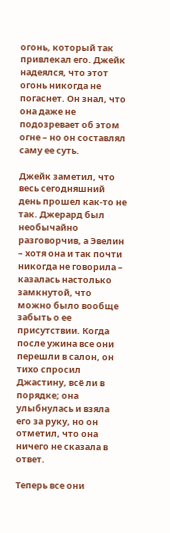огонь, который так привлекал его. Джейк надеялся, что этот огонь никогда не погаснет. Он знал, что она даже не подозревает об этом огне – но он составлял саму ее суть.

Джейк заметил, что весь сегодняшний день прошел как-то не так. Джерард был необычайно разговорчив, а Эвелин – хотя она и так почти никогда не говорила – казалась настолько замкнутой, что можно было вообще забыть о ее присутствии. Когда после ужина все они перешли в салон, он тихо спросил Джастину, всё ли в порядке; она улыбнулась и взяла его за руку, но он отметил, что она ничего не сказала в ответ.

Теперь все они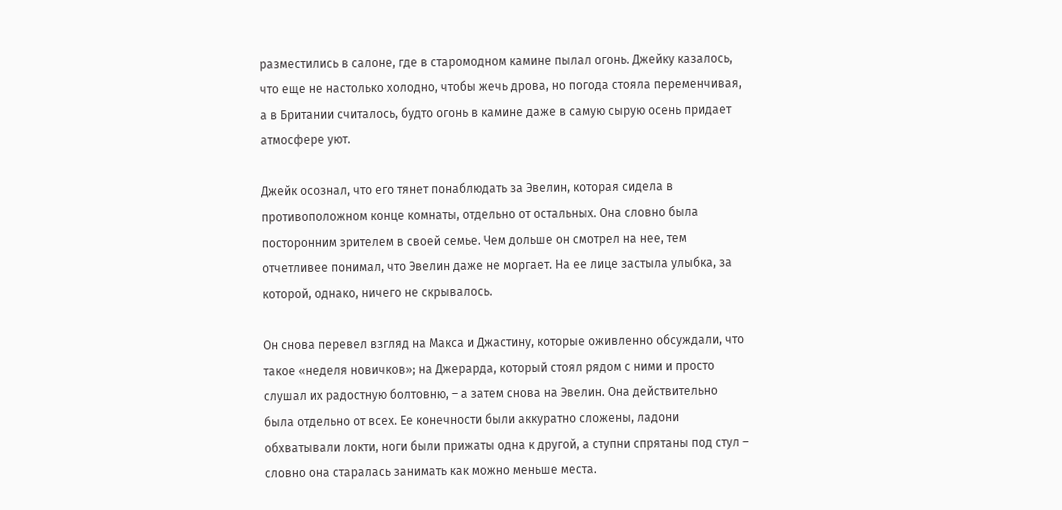разместились в салоне, где в старомодном камине пылал огонь. Джейку казалось, что еще не настолько холодно, чтобы жечь дрова, но погода стояла переменчивая, а в Британии считалось, будто огонь в камине даже в самую сырую осень придает атмосфере уют.

Джейк осознал, что его тянет понаблюдать за Эвелин, которая сидела в противоположном конце комнаты, отдельно от остальных. Она словно была посторонним зрителем в своей семье. Чем дольше он смотрел на нее, тем отчетливее понимал, что Эвелин даже не моргает. На ее лице застыла улыбка, за которой, однако, ничего не скрывалось.

Он снова перевел взгляд на Макса и Джастину, которые оживленно обсуждали, что такое «неделя новичков»; на Джерарда, который стоял рядом с ними и просто слушал их радостную болтовню, – а затем снова на Эвелин. Она действительно была отдельно от всех. Ее конечности были аккуратно сложены, ладони обхватывали локти, ноги были прижаты одна к другой, а ступни спрятаны под стул – словно она старалась занимать как можно меньше места.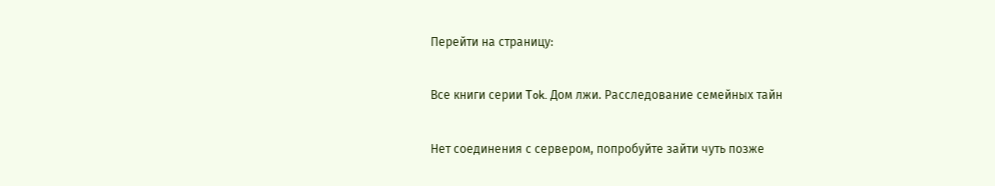Перейти на страницу:

Все книги серии Tok. Дом лжи. Расследование семейных тайн

Нет соединения с сервером, попробуйте зайти чуть позже